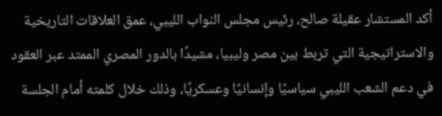أكد المستشار عقيلة صالح، رئيس مجلس النواب الليبي، عمق العلاقات التاريخية والاستراتيجية التي تربط بين مصر وليبيا، مشيدًا بالدور المصري الممتد عبر العقود في دعم الشعب الليبي سياسيًا وإنسانيًا وعسكريًا، وذلك خلال كلمته أمام الجلسة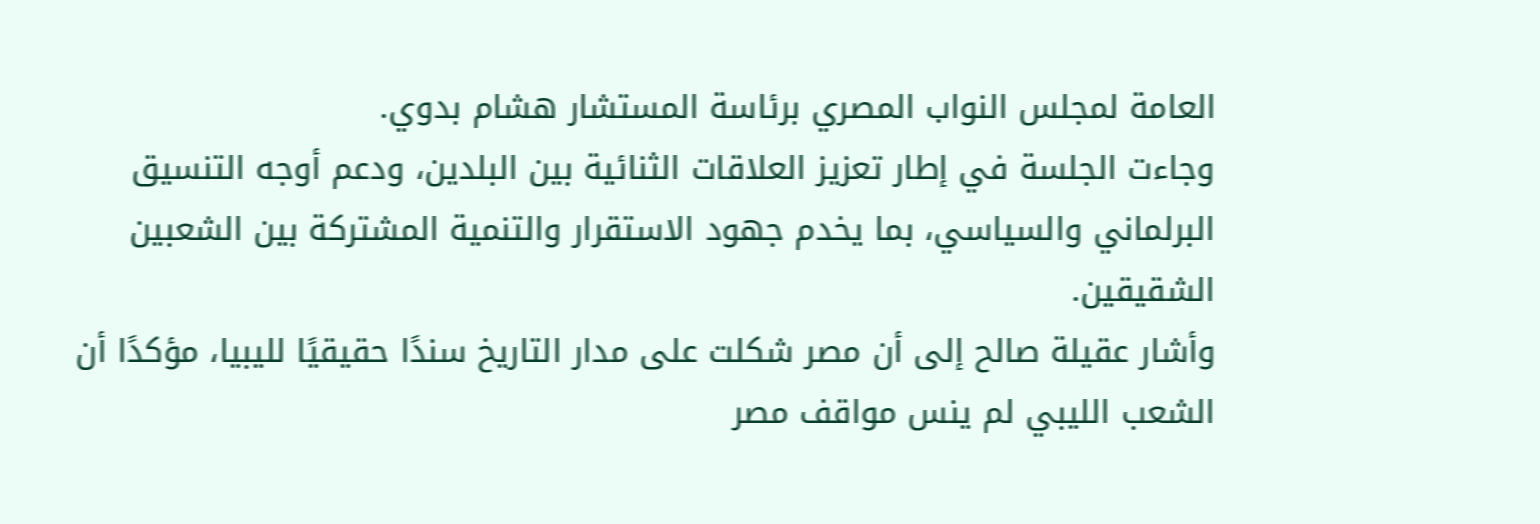العامة لمجلس النواب المصري برئاسة المستشار هشام بدوي.
وجاءت الجلسة في إطار تعزيز العلاقات الثنائية بين البلدين، ودعم أوجه التنسيق البرلماني والسياسي، بما يخدم جهود الاستقرار والتنمية المشتركة بين الشعبين الشقيقين.
وأشار عقيلة صالح إلى أن مصر شكلت على مدار التاريخ سندًا حقيقيًا لليبيا، مؤكدًا أن الشعب الليبي لم ينس مواقف مصر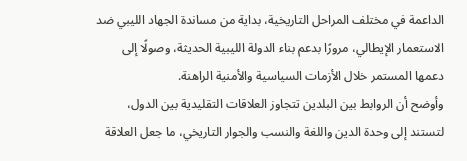الداعمة في مختلف المراحل التاريخية، بداية من مساندة الجهاد الليبي ضد الاستعمار الإيطالي، مرورًا بدعم بناء الدولة الليبية الحديثة، وصولًا إلى دعمها المستمر خلال الأزمات السياسية والأمنية الراهنة.
وأوضح أن الروابط بين البلدين تتجاوز العلاقات التقليدية بين الدول، لتستند إلى وحدة الدين واللغة والنسب والجوار التاريخي، ما جعل العلاقة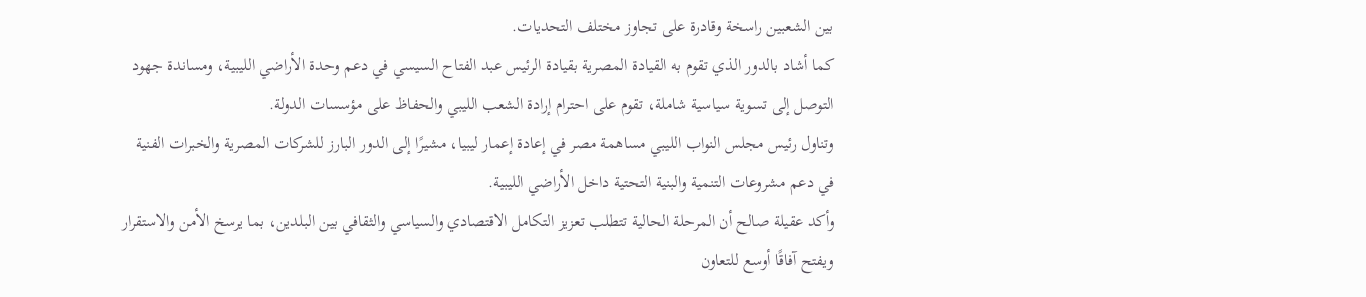بين الشعبين راسخة وقادرة على تجاوز مختلف التحديات.
كما أشاد بالدور الذي تقوم به القيادة المصرية بقيادة الرئيس عبد الفتاح السيسي في دعم وحدة الأراضي الليبية، ومساندة جهود التوصل إلى تسوية سياسية شاملة، تقوم على احترام إرادة الشعب الليبي والحفاظ على مؤسسات الدولة.
وتناول رئيس مجلس النواب الليبي مساهمة مصر في إعادة إعمار ليبيا، مشيرًا إلى الدور البارز للشركات المصرية والخبرات الفنية في دعم مشروعات التنمية والبنية التحتية داخل الأراضي الليبية.
وأكد عقيلة صالح أن المرحلة الحالية تتطلب تعزيز التكامل الاقتصادي والسياسي والثقافي بين البلدين، بما يرسخ الأمن والاستقرار ويفتح آفاقًا أوسع للتعاون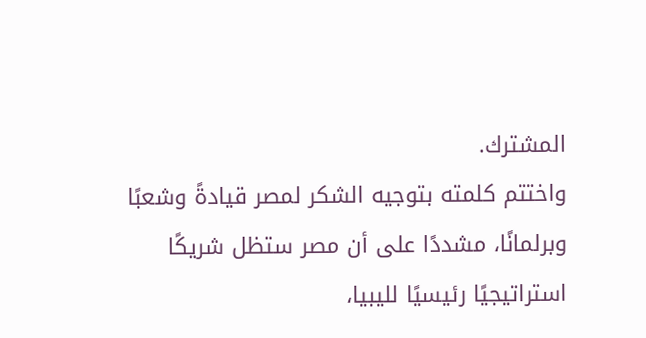المشترك.
واختتم كلمته بتوجيه الشكر لمصر قيادةً وشعبًا وبرلمانًا، مشددًا على أن مصر ستظل شريكًا استراتيجيًا رئيسيًا لليبيا،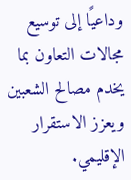وداعيًا إلى توسيع مجالات التعاون بما يخدم مصالح الشعبين ويعزز الاستقرار الإقليمي.